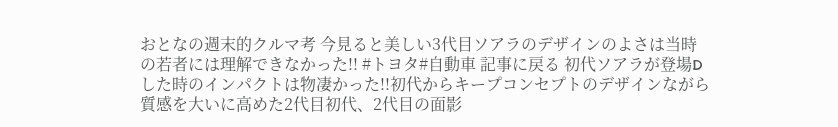おとなの週末的クルマ考 今見ると美しい3代目ソアラのデザインのよさは当時の若者には理解できなかった!! #トヨタ#自動車 記事に戻る 初代ソアラが登場Dした時のインパクトは物凄かった!!初代からキープコンセプトのデザインながら質感を大いに高めた2代目初代、2代目の面影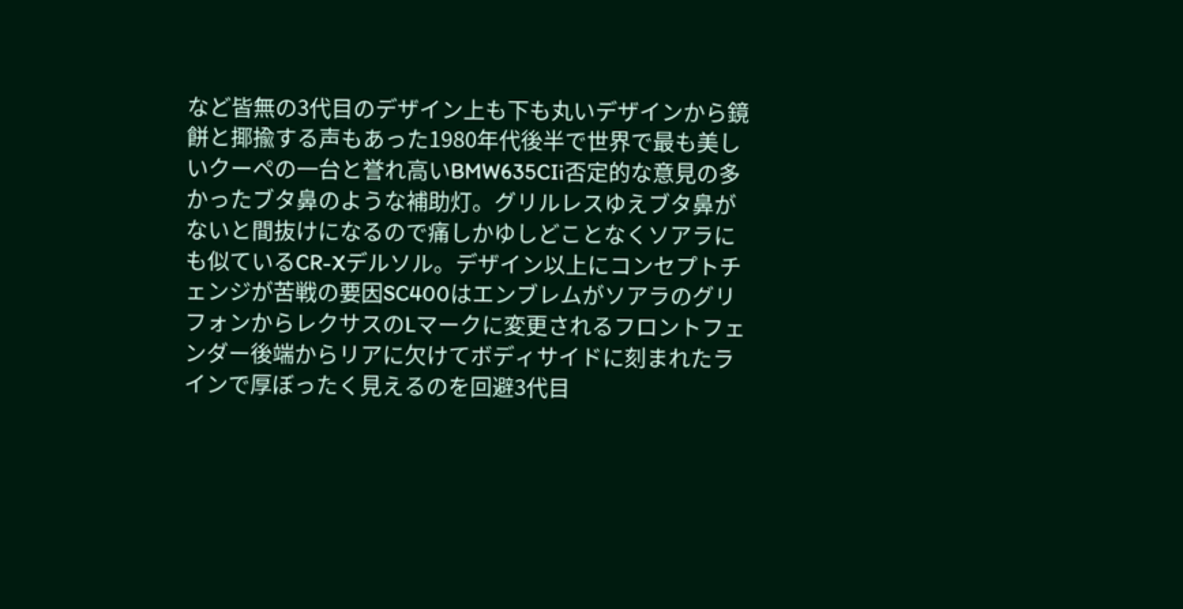など皆無の3代目のデザイン上も下も丸いデザインから鏡餅と揶揄する声もあった1980年代後半で世界で最も美しいクーペの一台と誉れ高いBMW635CIi否定的な意見の多かったブタ鼻のような補助灯。グリルレスゆえブタ鼻がないと間抜けになるので痛しかゆしどことなくソアラにも似ているCR-Xデルソル。デザイン以上にコンセプトチェンジが苦戦の要因SC400はエンブレムがソアラのグリフォンからレクサスのLマークに変更されるフロントフェンダー後端からリアに欠けてボディサイドに刻まれたラインで厚ぼったく見えるのを回避3代目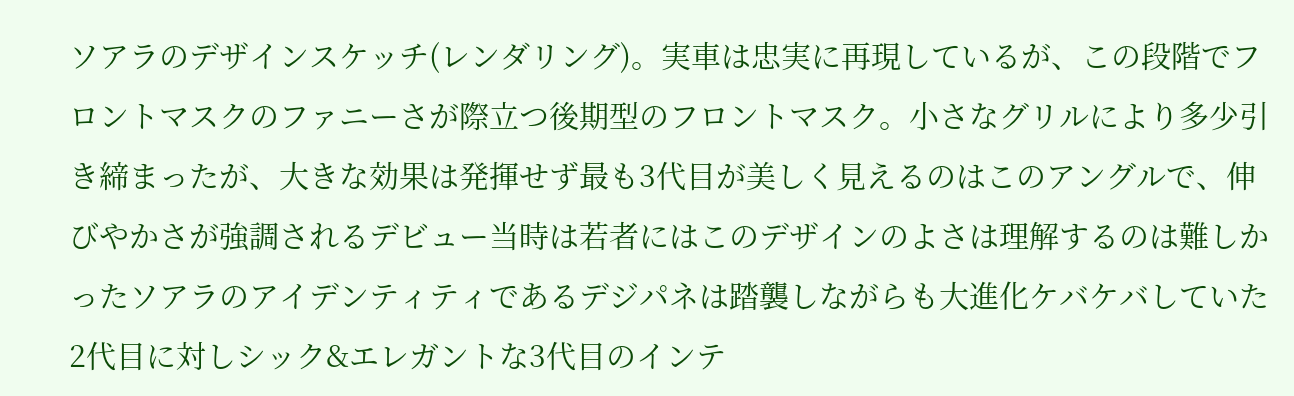ソアラのデザインスケッチ(レンダリング)。実車は忠実に再現しているが、この段階でフロントマスクのファニーさが際立つ後期型のフロントマスク。小さなグリルにより多少引き締まったが、大きな効果は発揮せず最も3代目が美しく見えるのはこのアングルで、伸びやかさが強調されるデビュー当時は若者にはこのデザインのよさは理解するのは難しかったソアラのアイデンティティであるデジパネは踏襲しながらも大進化ケバケバしていた2代目に対しシック&エレガントな3代目のインテ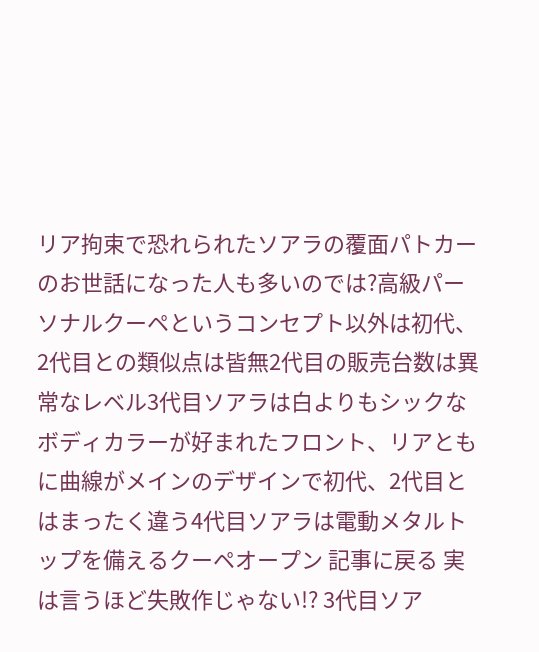リア拘束で恐れられたソアラの覆面パトカーのお世話になった人も多いのでは?高級パーソナルクーペというコンセプト以外は初代、2代目との類似点は皆無2代目の販売台数は異常なレベル3代目ソアラは白よりもシックなボディカラーが好まれたフロント、リアともに曲線がメインのデザインで初代、2代目とはまったく違う4代目ソアラは電動メタルトップを備えるクーペオープン 記事に戻る 実は言うほど失敗作じゃない!? 3代目ソア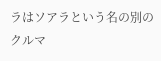ラはソアラという名の別のクルマ